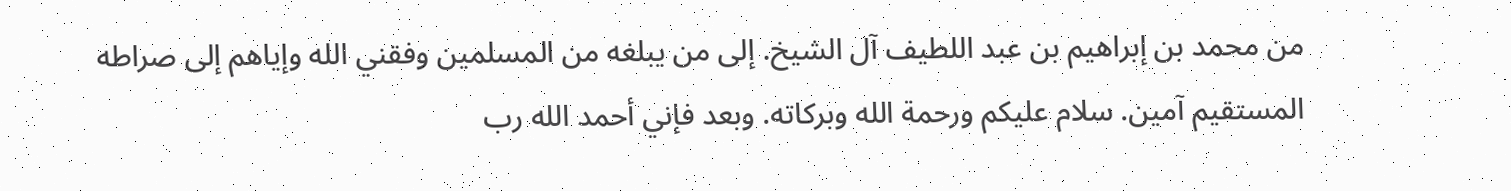من محمد بن إبراهيم بن عبد اللطيف آل الشيخ. إلى من يبلغه من المسلمين وفقني الله وإياهم إلى صراطه المستقيم آمين. سلام عليكم ورحمة الله وبركاته. وبعد فإني أحمد الله رب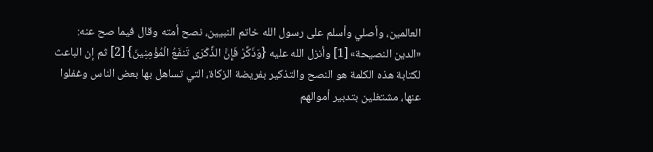العالمين، وأصلي وأسلم على رسول الله خاتم النبيين، نصح أمته وقال فيما صح عنه: «الدين النصيحة» [1] وأنزل الله عليه {وَذَكِّرْ فَإِنَّ الذِّكْرَى تَنفَعُ الْمُؤْمِنِينَ} [2] ثم إن الباعث لكتابة هذه الكلمة هو النصح والتذكير بفريضة الزكاة، التي تساهل بها بعض الناس وغفلوا عنها، مشتغلين بتدبير أموالهم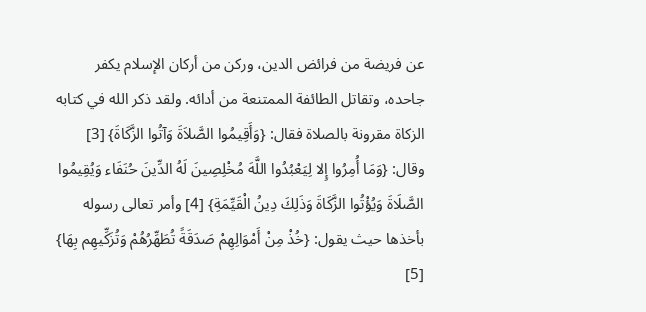عن فريضة من فرائض الدين، وركن من أركان الإسلام يكفر جاحده، وتقاتل الطائفة الممتنعة من أدائه. ولقد ذكر الله في كتابه الزكاة مقرونة بالصلاة فقال: {وَأَقِيمُوا الصَّلاَةَ وَآتُوا الزَّكَاةَ} [3] وقال: {وَمَا أُمِرُوا إِلا لِيَعْبُدُوا اللَّهَ مُخْلِصِينَ لَهُ الدِّينَ حُنَفَاء وَيُقِيمُوا الصَّلَاةَ وَيُؤْتُوا الزَّكَاةَ وَذَلِكَ دِينُ الْقَيِّمَةِ} [4] وأمر تعالى رسوله بأخذها حيث يقول: {خُذْ مِنْ أَمْوَالِهِمْ صَدَقَةً تُطَهِّرُهُمْ وَتُزَكِّيهِم بِهَا} [5]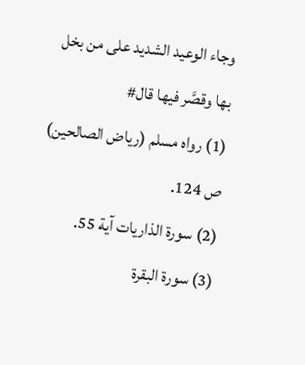وجاء الوعيد الشديد على من بخل بها وقصَّر فيها قال#
(1) رواه مسلم (رياض الصالحين) ص 124.
(2) سورة الذاريات آية 55.
(3) سورة البقرة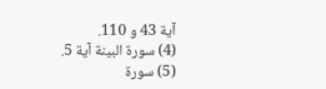آية 43 و 110.
(4) سورة البينة آية 5.
(5) سورة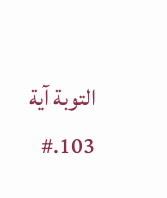التوبة آية 103.#